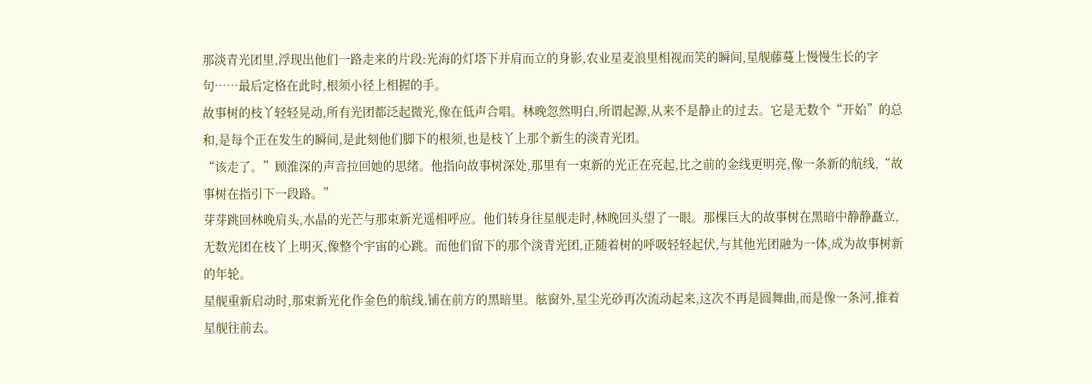那淡青光团里,浮现出他们一路走来的片段:光海的灯塔下并肩而立的身影,农业星麦浪里相视而笑的瞬间,星舰藤蔓上慢慢生长的字句……最后定格在此时,根须小径上相握的手。
故事树的枝丫轻轻晃动,所有光团都泛起微光,像在低声合唱。林晚忽然明白,所谓起源,从来不是静止的过去。它是无数个“开始”的总和,是每个正在发生的瞬间,是此刻他们脚下的根须,也是枝丫上那个新生的淡青光团。
“该走了。”顾淮深的声音拉回她的思绪。他指向故事树深处,那里有一束新的光正在亮起,比之前的金线更明亮,像一条新的航线,“故事树在指引下一段路。”
芽芽跳回林晚肩头,水晶的光芒与那束新光遥相呼应。他们转身往星舰走时,林晚回头望了一眼。那棵巨大的故事树在黑暗中静静矗立,无数光团在枝丫上明灭,像整个宇宙的心跳。而他们留下的那个淡青光团,正随着树的呼吸轻轻起伏,与其他光团融为一体,成为故事树新的年轮。
星舰重新启动时,那束新光化作金色的航线,铺在前方的黑暗里。舷窗外,星尘光砂再次流动起来,这次不再是圆舞曲,而是像一条河,推着星舰往前去。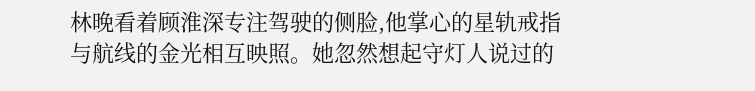林晚看着顾淮深专注驾驶的侧脸,他掌心的星轨戒指与航线的金光相互映照。她忽然想起守灯人说过的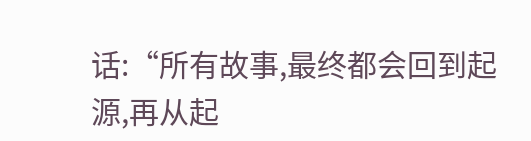话:“所有故事,最终都会回到起源,再从起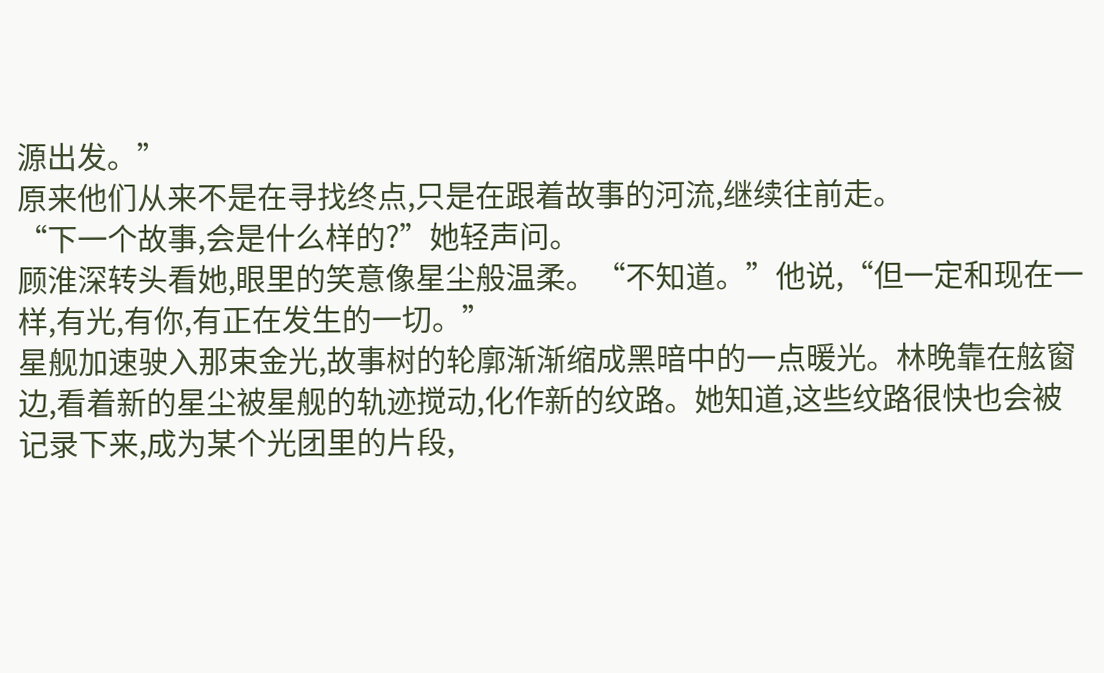源出发。”
原来他们从来不是在寻找终点,只是在跟着故事的河流,继续往前走。
“下一个故事,会是什么样的?”她轻声问。
顾淮深转头看她,眼里的笑意像星尘般温柔。“不知道。”他说,“但一定和现在一样,有光,有你,有正在发生的一切。”
星舰加速驶入那束金光,故事树的轮廓渐渐缩成黑暗中的一点暖光。林晚靠在舷窗边,看着新的星尘被星舰的轨迹搅动,化作新的纹路。她知道,这些纹路很快也会被记录下来,成为某个光团里的片段,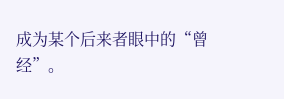成为某个后来者眼中的“曾经”。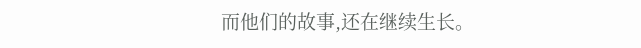而他们的故事,还在继续生长。